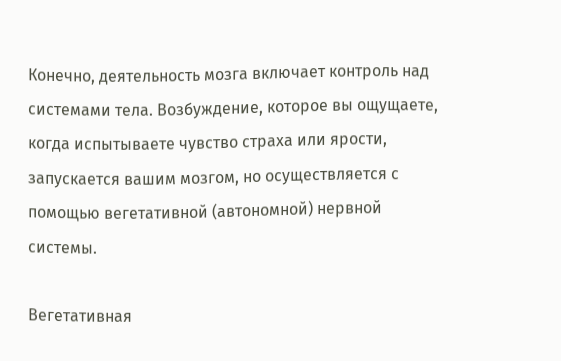Конечно, деятельность мозга включает контроль над системами тела. Возбуждение, которое вы ощущаете, когда испытываете чувство страха или ярости, запускается вашим мозгом, но осуществляется с помощью вегетативной (автономной) нервной системы.

Вегетативная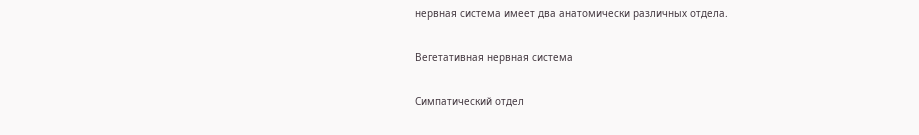нервная система имеет два анатомически различных отдела.

Вегетативная нервная система

Симпатический отдел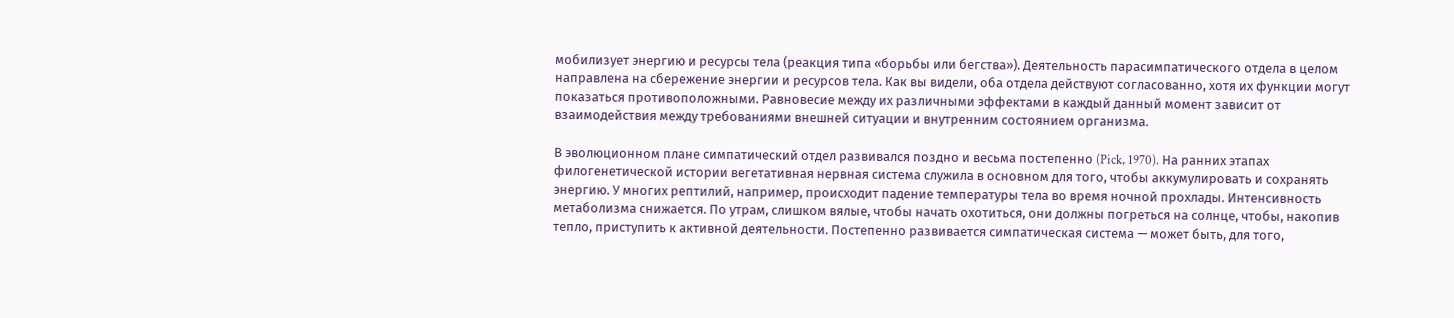мобилизует энергию и ресурсы тела (реакция типа «борьбы или бегства»). Деятельность парасимпатического отдела в целом направлена на сбережение энергии и ресурсов тела. Как вы видели, оба отдела действуют согласованно, хотя их функции могут показаться противоположными. Равновесие между их различными эффектами в каждый данный момент зависит от взаимодействия между требованиями внешней ситуации и внутренним состоянием организма.

В эволюционном плане симпатический отдел развивался поздно и весьма постепенно (Pick, 1970). На ранних этапах филогенетической истории вегетативная нервная система служила в основном для того, чтобы аккумулировать и сохранять энергию. У многих рептилий, например, происходит падение температуры тела во время ночной прохлады. Интенсивность метаболизма снижается. По утрам, слишком вялые, чтобы начать охотиться, они должны погреться на солнце, чтобы, накопив тепло, приступить к активной деятельности. Постепенно развивается симпатическая система — может быть, для того,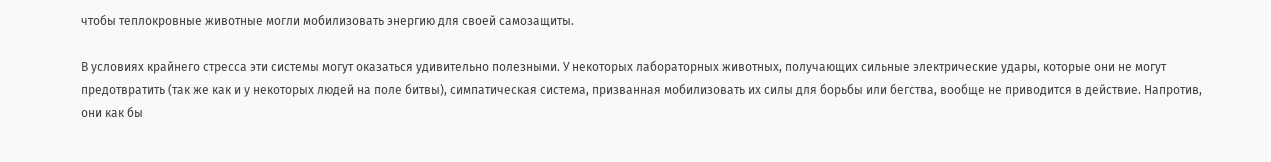чтобы теплокровные животные могли мобилизовать энергию для своей самозащиты.

В условиях крайнего стресса эти системы могут оказаться удивительно полезными. У некоторых лабораторных животных, получающих сильные электрические удары, которые они не могут предотвратить (так же как и у некоторых людей на поле битвы), симпатическая система, призванная мобилизовать их силы для борьбы или бегства, вообще не приводится в действие. Напротив, они как бы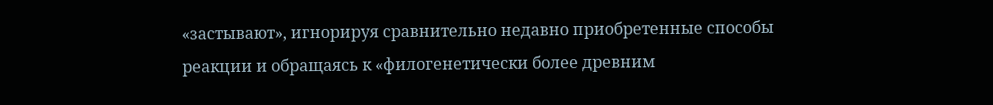«застывают», игнорируя сравнительно недавно приобретенные способы реакции и обращаясь к «филогенетически более древним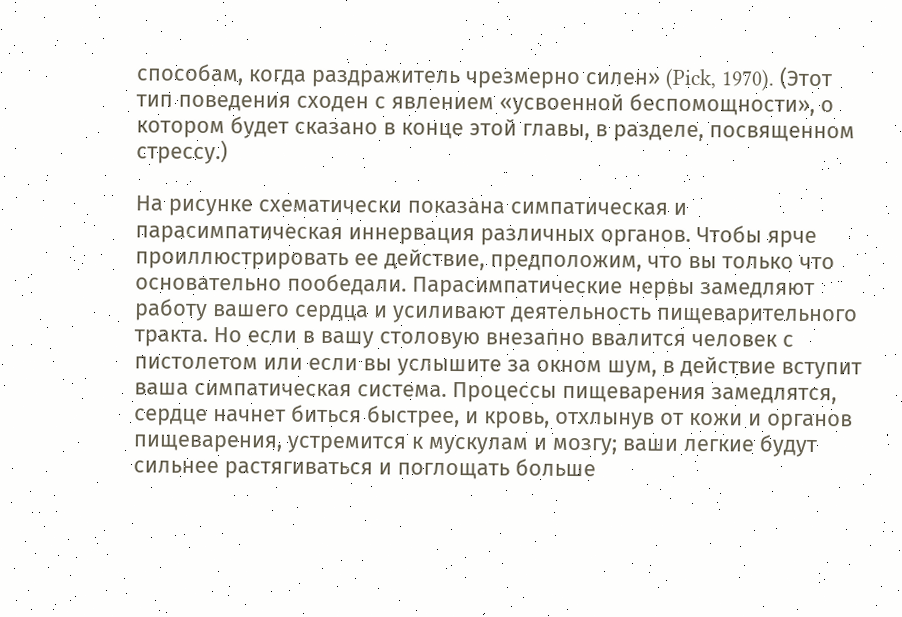способам, когда раздражитель чрезмерно силен» (Pick, 1970). (Этот тип поведения сходен с явлением «усвоенной беспомощности», о котором будет сказано в конце этой главы, в разделе, посвященном стрессу.)

На рисунке схематически показана симпатическая и парасимпатическая иннервация различных органов. Чтобы ярче проиллюстрировать ее действие, предположим, что вы только что основательно пообедали. Парасимпатические нервы замедляют работу вашего сердца и усиливают деятельность пищеварительного тракта. Но если в вашу столовую внезапно ввалится человек с пистолетом или если вы услышите за окном шум, в действие вступит ваша симпатическая система. Процессы пищеварения замедлятся, сердце начнет биться быстрее, и кровь, отхлынув от кожи и органов пищеварения, устремится к мускулам и мозгу; ваши легкие будут сильнее растягиваться и поглощать больше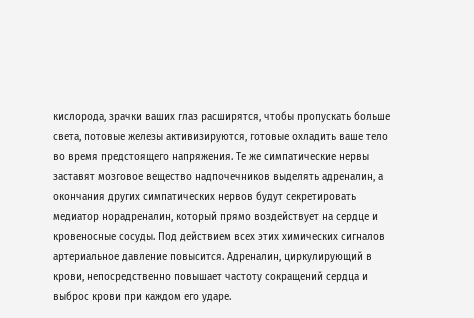кислорода, зрачки ваших глаз расширятся, чтобы пропускать больше света, потовые железы активизируются, готовые охладить ваше тело во время предстоящего напряжения. Те же симпатические нервы заставят мозговое вещество надпочечников выделять адреналин, а окончания других симпатических нервов будут секретировать медиатор норадреналин, который прямо воздействует на сердце и кровеносные сосуды. Под действием всех этих химических сигналов артериальное давление повысится. Адреналин, циркулирующий в крови, непосредственно повышает частоту сокращений сердца и выброс крови при каждом его ударе.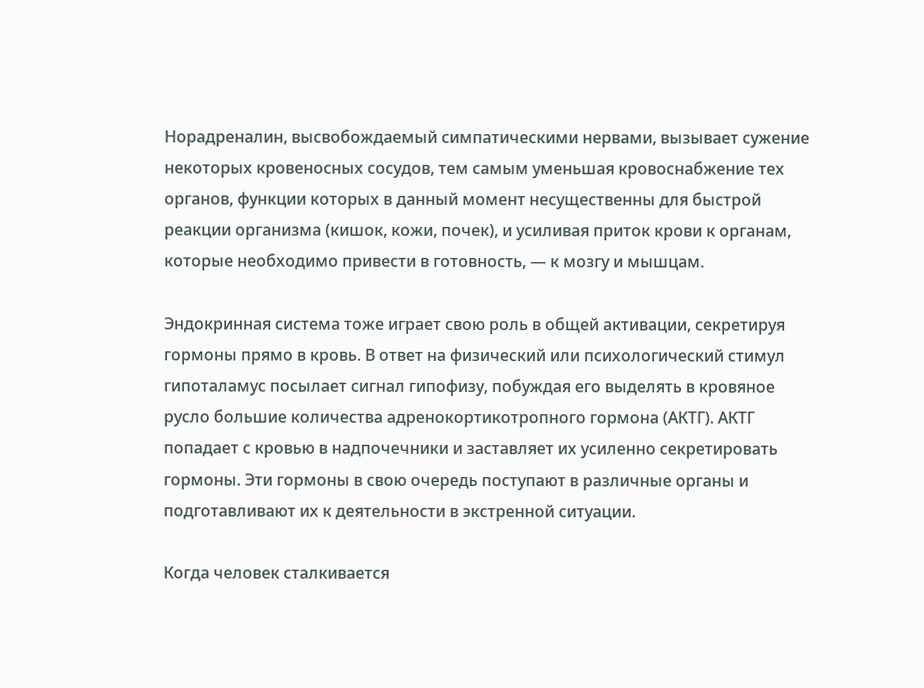Норадреналин, высвобождаемый симпатическими нервами, вызывает сужение некоторых кровеносных сосудов, тем самым уменьшая кровоснабжение тех органов, функции которых в данный момент несущественны для быстрой реакции организма (кишок, кожи, почек), и усиливая приток крови к органам, которые необходимо привести в готовность, — к мозгу и мышцам.

Эндокринная система тоже играет свою роль в общей активации, секретируя гормоны прямо в кровь. В ответ на физический или психологический стимул гипоталамус посылает сигнал гипофизу, побуждая его выделять в кровяное русло большие количества адренокортикотропного гормона (АКТГ). АКТГ попадает с кровью в надпочечники и заставляет их усиленно секретировать гормоны. Эти гормоны в свою очередь поступают в различные органы и подготавливают их к деятельности в экстренной ситуации.

Когда человек сталкивается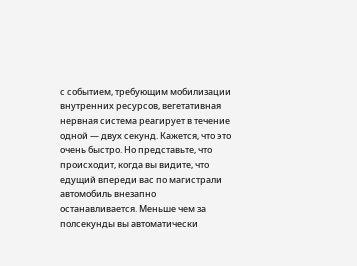с событием, требующим мобилизации внутренних ресурсов, вегетативная нервная система реагирует в течение одной — двух секунд. Кажется, что это очень быстро. Но представьте, что происходит, когда вы видите, что едущий впереди вас по магистрали автомобиль внезапно останавливается. Меньше чем за полсекунды вы автоматически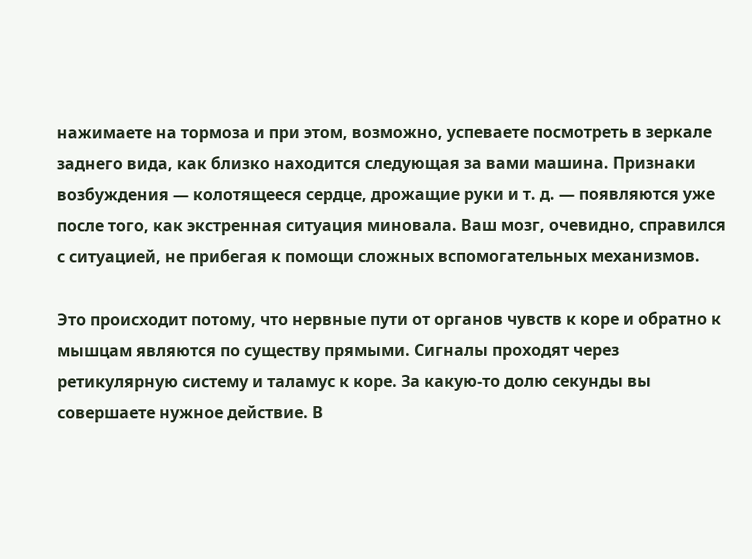нажимаете на тормоза и при этом, возможно, успеваете посмотреть в зеркале заднего вида, как близко находится следующая за вами машина. Признаки возбуждения — колотящееся сердце, дрожащие руки и т. д. — появляются уже после того, как экстренная ситуация миновала. Ваш мозг, очевидно, справился с ситуацией, не прибегая к помощи сложных вспомогательных механизмов.

Это происходит потому, что нервные пути от органов чувств к коре и обратно к мышцам являются по существу прямыми. Сигналы проходят через ретикулярную систему и таламус к коре. За какую-то долю секунды вы совершаете нужное действие. В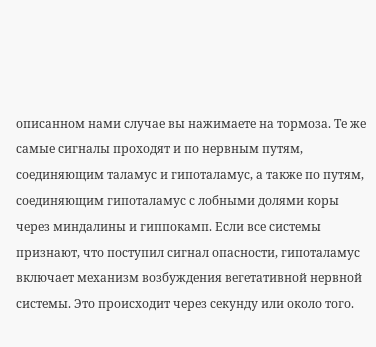описанном нами случае вы нажимаете на тормоза. Те же самые сигналы проходят и по нервным путям, соединяющим таламус и гипоталамус, а также по путям, соединяющим гипоталамус с лобными долями коры через миндалины и гиппокамп. Если все системы признают, что поступил сигнал опасности, гипоталамус включает механизм возбуждения вегетативной нервной системы. Это происходит через секунду или около того.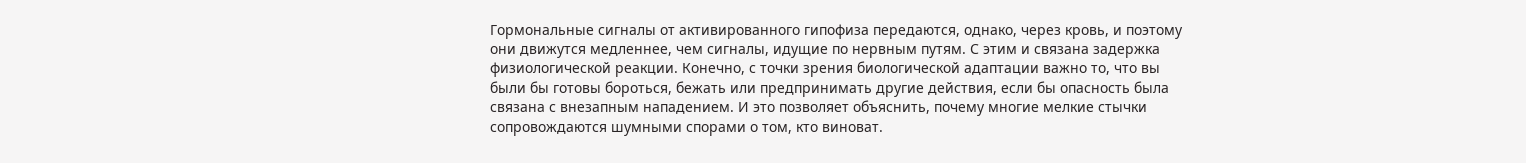Гормональные сигналы от активированного гипофиза передаются, однако, через кровь, и поэтому они движутся медленнее, чем сигналы, идущие по нервным путям. С этим и связана задержка физиологической реакции. Конечно, с точки зрения биологической адаптации важно то, что вы были бы готовы бороться, бежать или предпринимать другие действия, если бы опасность была связана с внезапным нападением. И это позволяет объяснить, почему многие мелкие стычки сопровождаются шумными спорами о том, кто виноват.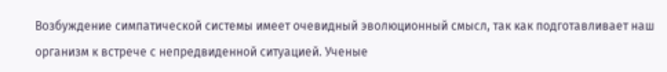Возбуждение симпатической системы имеет очевидный эволюционный смысл, так как подготавливает наш организм к встрече с непредвиденной ситуацией. Ученые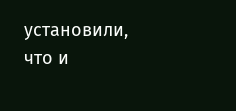установили, что и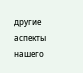другие аспекты нашего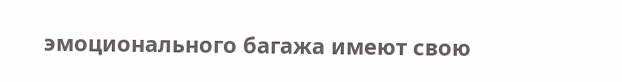эмоционального багажа имеют свою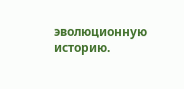эволюционную историю.